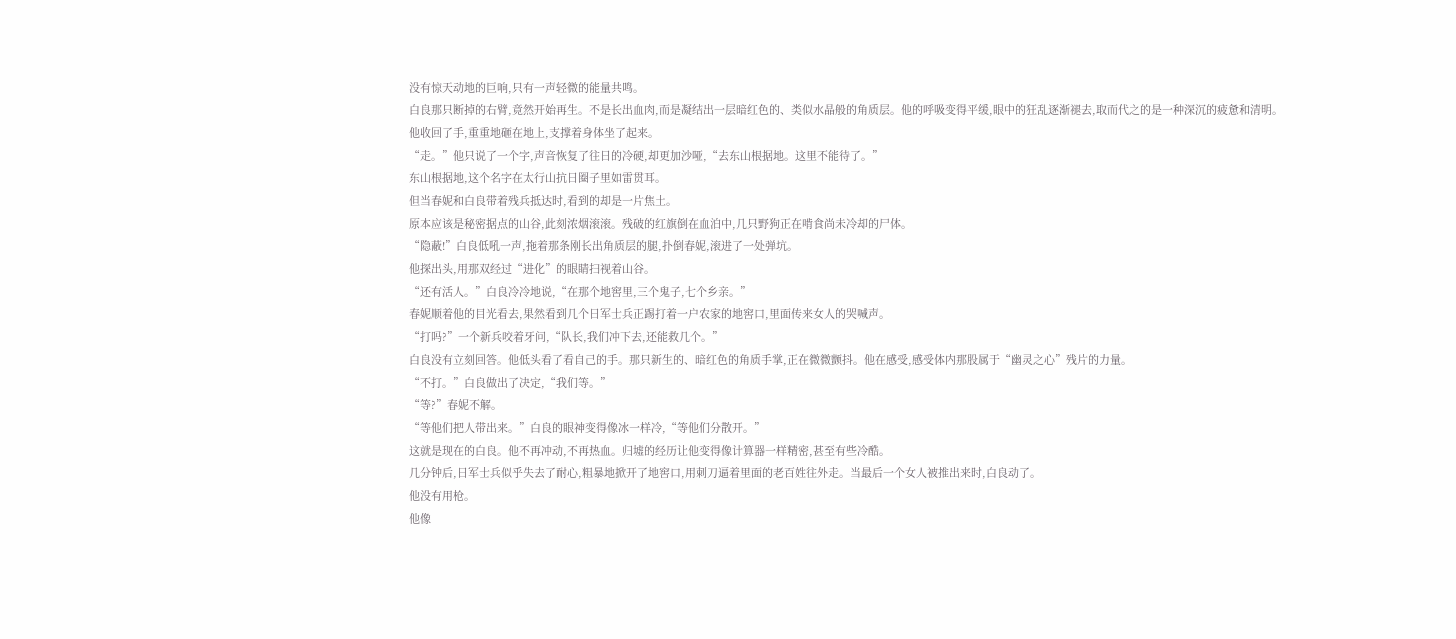没有惊天动地的巨响,只有一声轻微的能量共鸣。
白良那只断掉的右臂,竟然开始再生。不是长出血肉,而是凝结出一层暗红色的、类似水晶般的角质层。他的呼吸变得平缓,眼中的狂乱逐渐褪去,取而代之的是一种深沉的疲惫和清明。
他收回了手,重重地砸在地上,支撑着身体坐了起来。
“走。”他只说了一个字,声音恢复了往日的冷硬,却更加沙哑,“去东山根据地。这里不能待了。”
东山根据地,这个名字在太行山抗日圈子里如雷贯耳。
但当春妮和白良带着残兵抵达时,看到的却是一片焦土。
原本应该是秘密据点的山谷,此刻浓烟滚滚。残破的红旗倒在血泊中,几只野狗正在啃食尚未冷却的尸体。
“隐蔽!”白良低吼一声,拖着那条刚长出角质层的腿,扑倒春妮,滚进了一处弹坑。
他探出头,用那双经过“进化”的眼睛扫视着山谷。
“还有活人。”白良冷冷地说,“在那个地窖里,三个鬼子,七个乡亲。”
春妮顺着他的目光看去,果然看到几个日军士兵正踢打着一户农家的地窖口,里面传来女人的哭喊声。
“打吗?”一个新兵咬着牙问,“队长,我们冲下去,还能救几个。”
白良没有立刻回答。他低头看了看自己的手。那只新生的、暗红色的角质手掌,正在微微颤抖。他在感受,感受体内那股属于“幽灵之心”残片的力量。
“不打。”白良做出了决定,“我们等。”
“等?”春妮不解。
“等他们把人带出来。”白良的眼神变得像冰一样冷,“等他们分散开。”
这就是现在的白良。他不再冲动,不再热血。归墟的经历让他变得像计算器一样精密,甚至有些冷酷。
几分钟后,日军士兵似乎失去了耐心,粗暴地掀开了地窖口,用刺刀逼着里面的老百姓往外走。当最后一个女人被推出来时,白良动了。
他没有用枪。
他像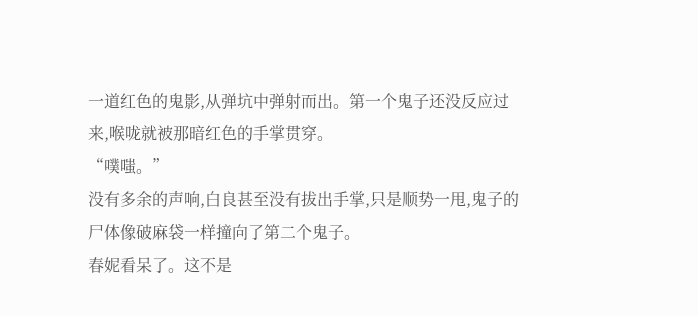一道红色的鬼影,从弹坑中弹射而出。第一个鬼子还没反应过来,喉咙就被那暗红色的手掌贯穿。
“噗嗤。”
没有多余的声响,白良甚至没有拔出手掌,只是顺势一甩,鬼子的尸体像破麻袋一样撞向了第二个鬼子。
春妮看呆了。这不是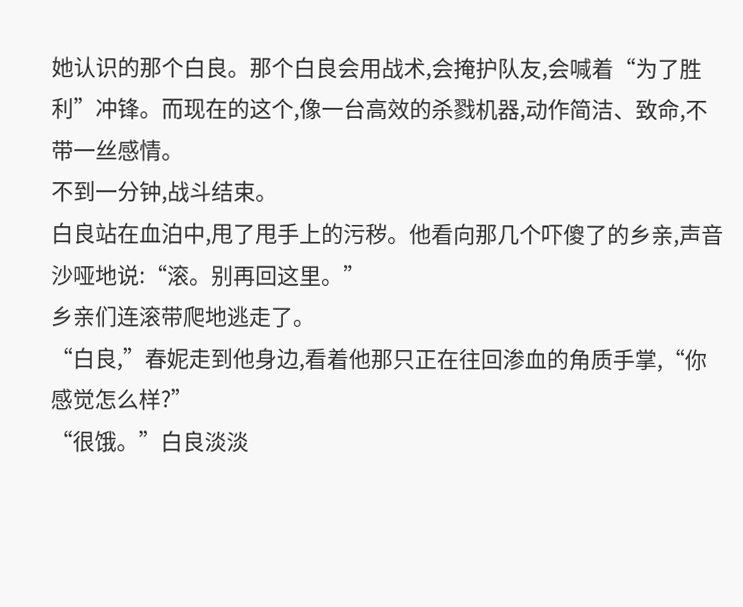她认识的那个白良。那个白良会用战术,会掩护队友,会喊着“为了胜利”冲锋。而现在的这个,像一台高效的杀戮机器,动作简洁、致命,不带一丝感情。
不到一分钟,战斗结束。
白良站在血泊中,甩了甩手上的污秽。他看向那几个吓傻了的乡亲,声音沙哑地说:“滚。别再回这里。”
乡亲们连滚带爬地逃走了。
“白良,”春妮走到他身边,看着他那只正在往回渗血的角质手掌,“你感觉怎么样?”
“很饿。”白良淡淡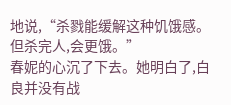地说,“杀戮能缓解这种饥饿感。但杀完人,会更饿。”
春妮的心沉了下去。她明白了,白良并没有战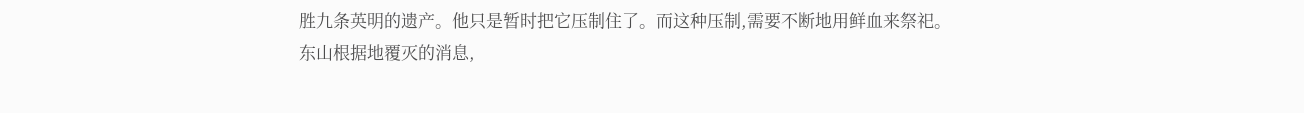胜九条英明的遗产。他只是暂时把它压制住了。而这种压制,需要不断地用鲜血来祭祀。
东山根据地覆灭的消息,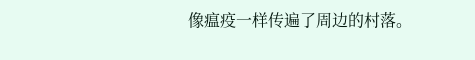像瘟疫一样传遍了周边的村落。